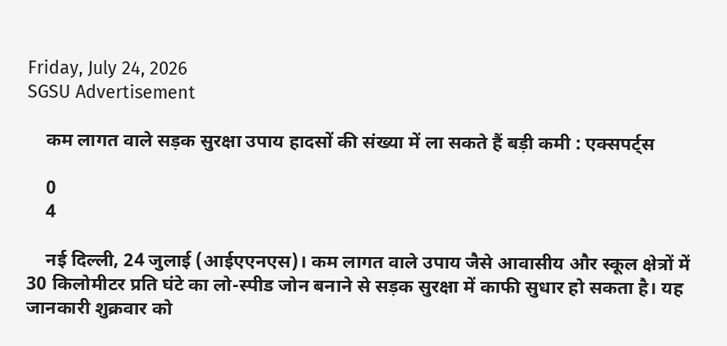Friday, July 24, 2026
SGSU Advertisement

    कम लागत वाले सड़क सुरक्षा उपाय हादसों की संख्या में ला सकते हैं बड़ी कमी : एक्सपर्ट्स

    0
    4

    नई दिल्ली, 24 जुलाई (आईएएनएस)। कम लागत वाले उपाय जैसे आवासीय और स्कूल क्षेत्रों में 30 किलोमीटर प्रति घंटे का लो-स्पीड जोन बनाने से सड़क सुरक्षा में काफी सुधार हो सकता है। यह जानकारी शुक्रवार को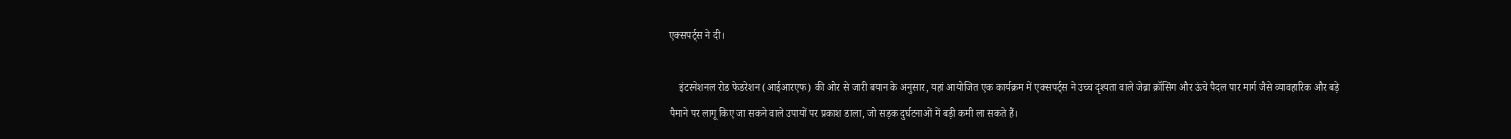एक्सपर्ट्स ने दी।

    इंटरनेशनल रोड फेडरेशन (आईआरएफ) की ओर से जारी बयान के अनुसार, यहां आयोजित एक कार्यक्रम में एक्सपर्ट्स ने उच्च दृश्यता वाले जेब्रा क्रॉसिंग और ऊंचे पैदल पार मार्ग जैसे व्यावहारिक और बड़े पैमाने पर लागू किए जा सकने वाले उपायों पर प्रकाश डाला, जो सड़क दुर्घटनाओं में बड़ी कमी ला सकते हैं।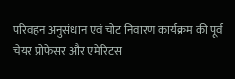परिवहन अनुसंधान एवं चोट निवारण कार्यक्रम की पूर्व चेयर प्रोफेसर और एमेरिटस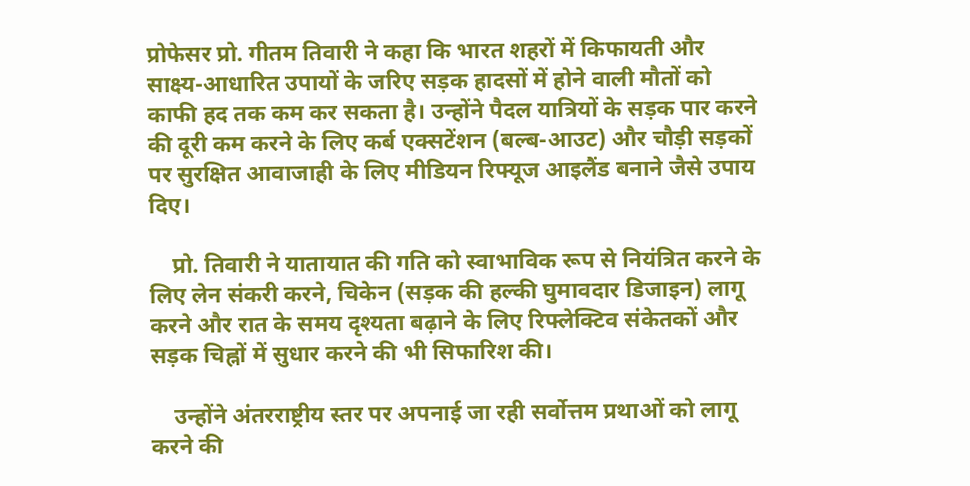प्रोफेसर प्रो. गीतम तिवारी ने कहा कि भारत शहरों में किफायती और साक्ष्य-आधारित उपायों के जरिए सड़क हादसों में होने वाली मौतों को काफी हद तक कम कर सकता है। उन्होंने पैदल यात्रियों के सड़क पार करने की दूरी कम करने के लिए कर्ब एक्सटेंशन (बल्ब-आउट) और चौड़ी सड़कों पर सुरक्षित आवाजाही के लिए मीडियन रिफ्यूज आइलैंड बनाने जैसे उपाय दिए।

    प्रो. तिवारी ने यातायात की गति को स्वाभाविक रूप से नियंत्रित करने के लिए लेन संकरी करने, चिकेन (सड़क की हल्की घुमावदार डिजाइन) लागू करने और रात के समय दृश्यता बढ़ाने के लिए रिफ्लेक्टिव संकेतकों और सड़क चिह्नों में सुधार करने की भी सिफारिश की।

    उन्होंने अंतरराष्ट्रीय स्तर पर अपनाई जा रही सर्वोत्तम प्रथाओं को लागू करने की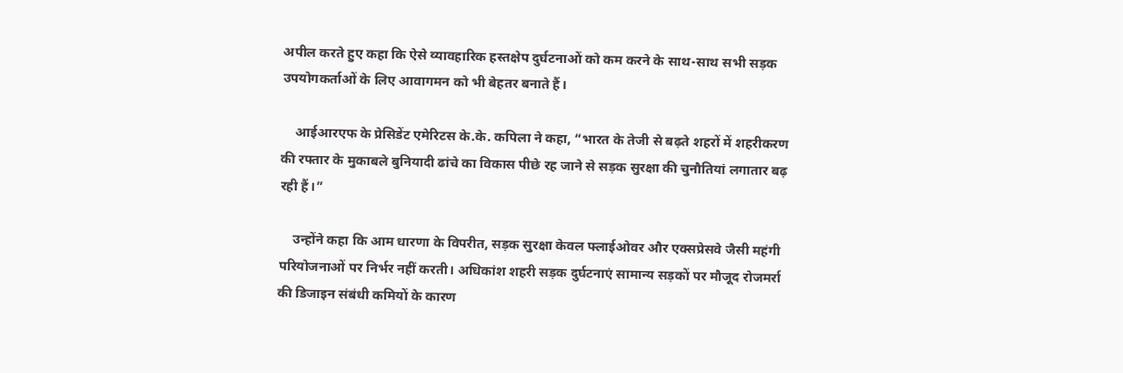अपील करते हुए कहा कि ऐसे व्यावहारिक हस्तक्षेप दुर्घटनाओं को कम करने के साथ-साथ सभी सड़क उपयोगकर्ताओं के लिए आवागमन को भी बेहतर बनाते हैं।

    आईआरएफ के प्रेसिडेंट एमेरिटस के.के. कपिला ने कहा, “भारत के तेजी से बढ़ते शहरों में शहरीकरण की रफ्तार के मुकाबले बुनियादी ढांचे का विकास पीछे रह जाने से सड़क सुरक्षा की चुनौतियां लगातार बढ़ रही हैं।”

    उन्होंने कहा कि आम धारणा के विपरीत, सड़क सुरक्षा केवल फ्लाईओवर और एक्सप्रेसवे जैसी महंगी परियोजनाओं पर निर्भर नहीं करती। अधिकांश शहरी सड़क दुर्घटनाएं सामान्य सड़कों पर मौजूद रोजमर्रा की डिजाइन संबंधी कमियों के कारण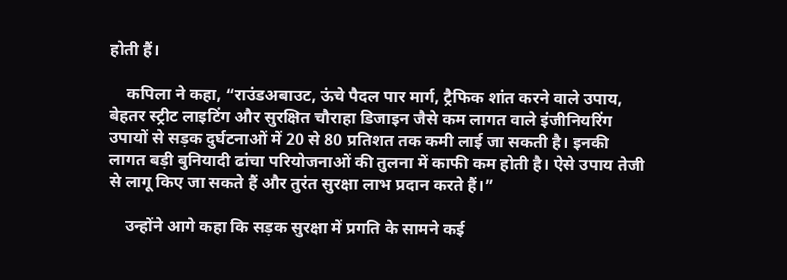होती हैं।

    कपिला ने कहा, “राउंडअबाउट, ऊंचे पैदल पार मार्ग, ट्रैफिक शांत करने वाले उपाय, बेहतर स्ट्रीट लाइटिंग और सुरक्षित चौराहा डिजाइन जैसे कम लागत वाले इंजीनियरिंग उपायों से सड़क दुर्घटनाओं में 20 से 80 प्रतिशत तक कमी लाई जा सकती है। इनकी लागत बड़ी बुनियादी ढांचा परियोजनाओं की तुलना में काफी कम होती है। ऐसे उपाय तेजी से लागू किए जा सकते हैं और तुरंत सुरक्षा लाभ प्रदान करते हैं।”

    उन्होंने आगे कहा कि सड़क सुरक्षा में प्रगति के सामने कई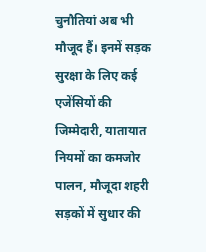चुनौतियां अब भी मौजूद हैं। इनमें सड़क सुरक्षा के लिए कई एजेंसियों की जिम्मेदारी, यातायात नियमों का कमजोर पालन, मौजूदा शहरी सड़कों में सुधार की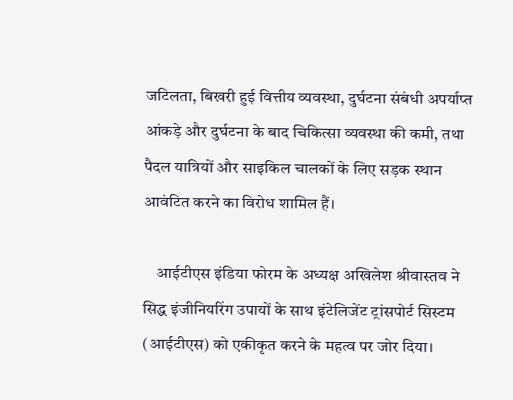जटिलता, बिखरी हुई वित्तीय व्यवस्था, दुर्घटना संबंधी अपर्याप्त आंकड़े और दुर्घटना के बाद चिकित्सा व्यवस्था की कमी, तथा पैदल यात्रियों और साइकिल चालकों के लिए सड़क स्थान आवंटित करने का विरोध शामिल हैं।

    आईटीएस इंडिया फोरम के अध्यक्ष अखिलेश श्रीवास्तव ने सिद्ध इंजीनियरिंग उपायों के साथ इंटेलिजेंट ट्रांसपोर्ट सिस्टम (आईटीएस) को एकीकृत करने के महत्व पर जोर दिया।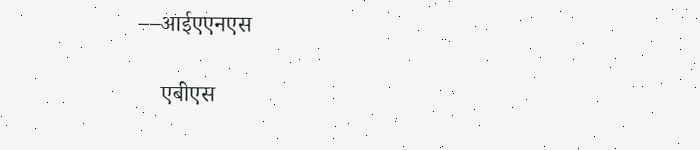—आईएएनएस

    एबीएस